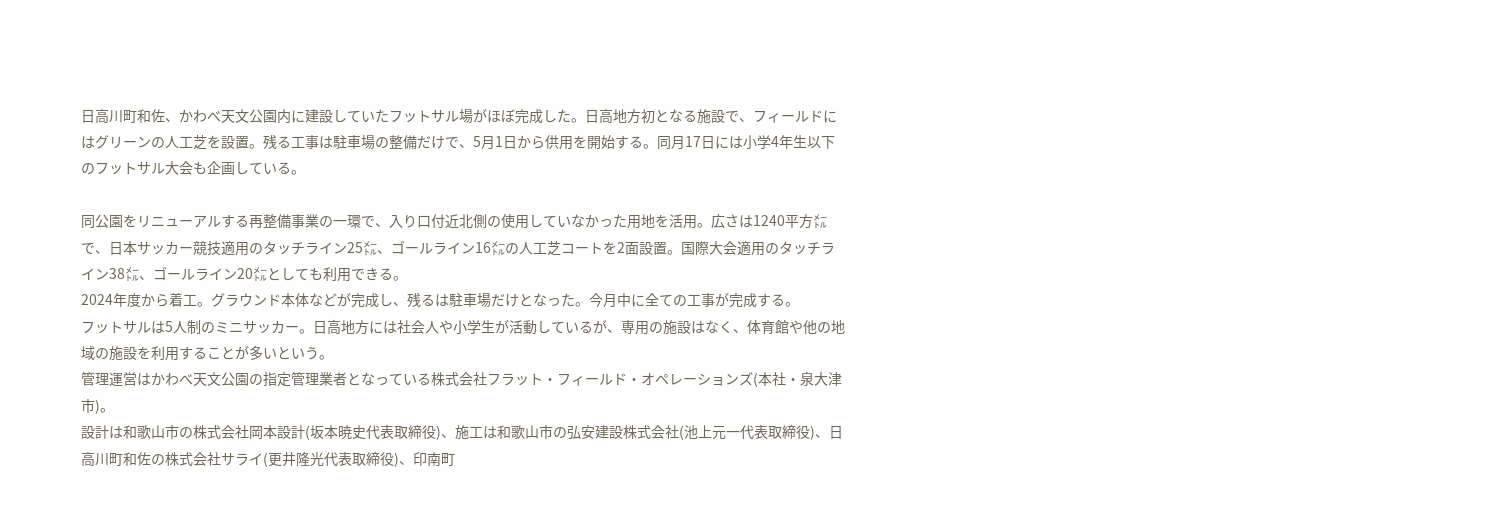日高川町和佐、かわべ天文公園内に建設していたフットサル場がほぼ完成した。日高地方初となる施設で、フィールドにはグリーンの人工芝を設置。残る工事は駐車場の整備だけで、5月1日から供用を開始する。同月17日には小学4年生以下のフットサル大会も企画している。

同公園をリニューアルする再整備事業の一環で、入り口付近北側の使用していなかった用地を活用。広さは1240平方㍍で、日本サッカー競技適用のタッチライン25㍍、ゴールライン16㍍の人工芝コートを2面設置。国際大会適用のタッチライン38㍍、ゴールライン20㍍としても利用できる。
2024年度から着工。グラウンド本体などが完成し、残るは駐車場だけとなった。今月中に全ての工事が完成する。
フットサルは5人制のミニサッカー。日高地方には社会人や小学生が活動しているが、専用の施設はなく、体育館や他の地域の施設を利用することが多いという。
管理運営はかわべ天文公園の指定管理業者となっている株式会社フラット・フィールド・オペレーションズ(本社・泉大津市)。
設計は和歌山市の株式会社岡本設計(坂本暁史代表取締役)、施工は和歌山市の弘安建設株式会社(池上元一代表取締役)、日高川町和佐の株式会社サライ(更井隆光代表取締役)、印南町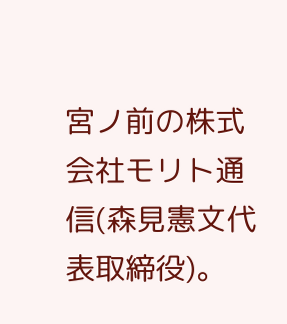宮ノ前の株式会社モリト通信(森見憲文代表取締役)。